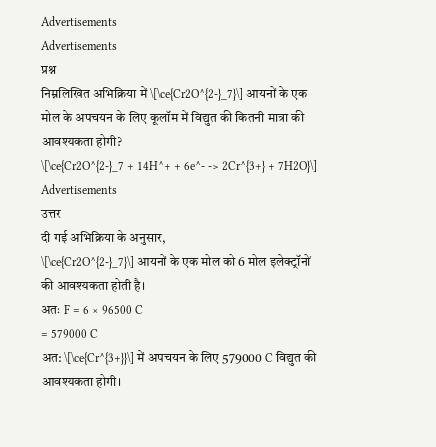Advertisements
Advertisements
प्रश्न
निम्नलिखित अभिक्रिया में \[\ce{Cr2O^{2-}_7}\] आयनों के एक मोल के अपचयन के लिए कूलॉम में विद्युत की कितनी मात्रा की आवश्यकता होगी?
\[\ce{Cr2O^{2-}_7 + 14H^+ + 6e^- -> 2Cr^{3+} + 7H2O}\]
Advertisements
उत्तर
दी गई अभिक्रिया के अनुसार,
\[\ce{Cr2O^{2-}_7}\] आयनों के एक मोल को 6 मोल इलेक्ट्रॉनों की आवश्यकता होती है।
अतः F = 6 × 96500 C
= 579000 C
अत: \[\ce{Cr^{3+}}\] में अपचयन के लिए 579000 C विद्युत की आवश्यकता होगी।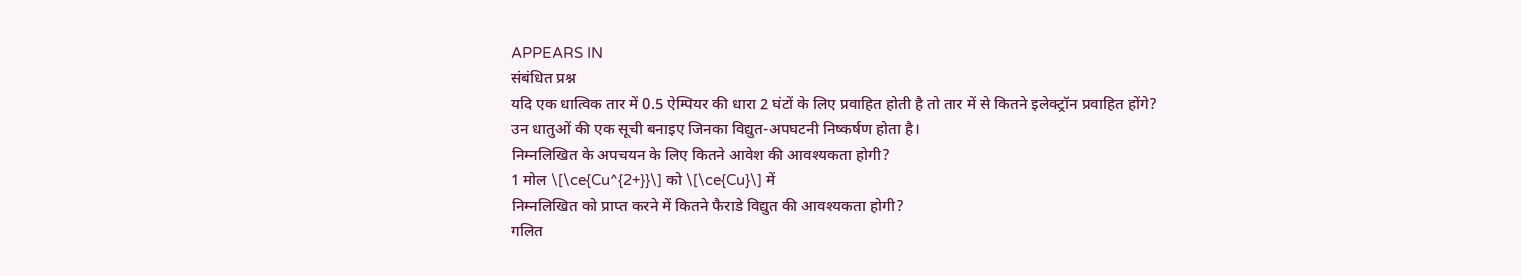APPEARS IN
संबंधित प्रश्न
यदि एक धात्विक तार में 0.5 ऐम्पियर की धारा 2 घंटों के लिए प्रवाहित होती है तो तार में से कितने इलेक्ट्रॉन प्रवाहित होंगे?
उन धातुओं की एक सूची बनाइए जिनका विद्युत-अपघटनी निष्कर्षण होता है।
निम्नलिखित के अपचयन के लिए कितने आवेश की आवश्यकता होगी?
1 मोल \[\ce{Cu^{2+}}\] को \[\ce{Cu}\] में
निम्नलिखित को प्राप्त करने में कितने फैराडे विद्युत की आवश्यकता होगी?
गलित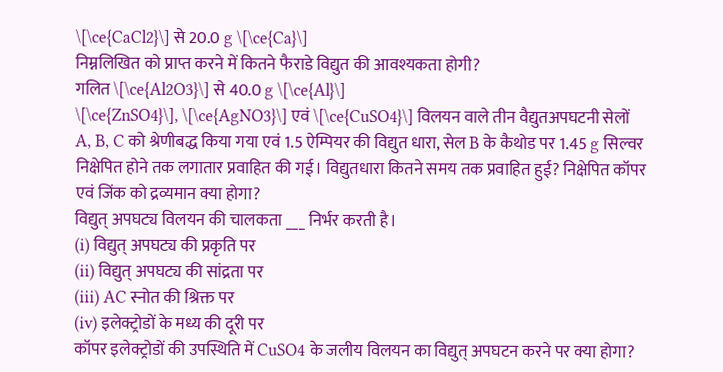\[\ce{CaCl2}\] से 20.0 g \[\ce{Ca}\]
निम्नलिखित को प्राप्त करने में कितने फैराडे विद्युत की आवश्यकता होगी?
गलित \[\ce{Al2O3}\] से 40.0 g \[\ce{Al}\]
\[\ce{ZnSO4}\], \[\ce{AgNO3}\] एवं \[\ce{CuSO4}\] विलयन वाले तीन वैद्युतअपघटनी सेलों A, B, C को श्रेणीबद्ध किया गया एवं 1.5 ऐम्पियर की विद्युत धारा, सेल B के कैथोड पर 1.45 g सिल्वर निक्षेपित होने तक लगातार प्रवाहित की गई। विद्युतधारा कितने समय तक प्रवाहित हुई? निक्षेपित कॉपर एवं जिंक को द्रव्यमान क्या होगा?
विद्युत् अपघट्य विलयन की चालकता ___ निर्भर करती है।
(i) विद्युत् अपघट्य की प्रकृति पर
(ii) विद्युत् अपघट्य की सांद्रता पर
(iii) AC स्नोत की श्रिक्त पर
(iv) इलेक्ट्रोडों के मध्य की दूरी पर
कॉपर इलेक्ट्रोडों की उपस्थिति में CuSO4 के जलीय विलयन का विद्युत् अपघटन करने पर क्या होगा?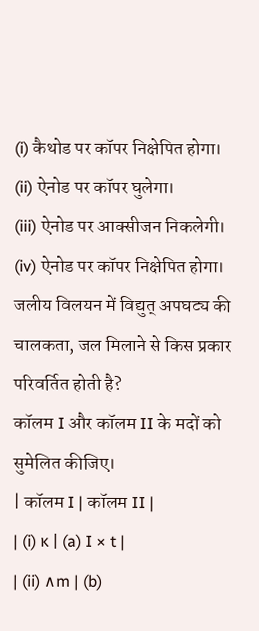(i) कैथोड पर कॉपर निक्षेपित होगा।
(ii) ऐनोड पर कॉपर घुलेगा।
(iii) ऐनोड पर आक्सीजन निकलेगी।
(iv) ऐनोड पर कॉपर निक्षेपित होगा।
जलीय विलयन में विद्युत् अपघट्य की चालकता, जल मिलाने से किस प्रकार परिवर्तित होती है?
कॉलम I और कॉलम II के मदों को सुमेलित कीजिए।
| कॉलम I | कॉलम II |
| (i) κ | (a) I × t |
| (ii) ∧m | (b)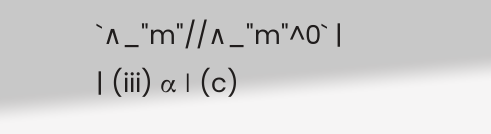`∧_"m"//∧_"m"^0` |
| (iii) α | (c)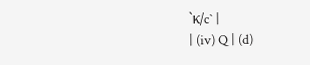`κ/c` |
| (iv) Q | (d)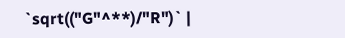`sqrt(("G"^**)/"R")` |